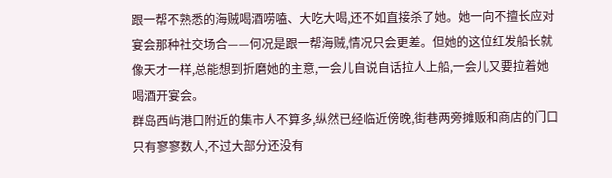跟一帮不熟悉的海贼喝酒唠嗑、大吃大喝,还不如直接杀了她。她一向不擅长应对宴会那种社交场合——何况是跟一帮海贼,情况只会更差。但她的这位红发船长就像天才一样,总能想到折磨她的主意,一会儿自说自话拉人上船,一会儿又要拉着她喝酒开宴会。
群岛西屿港口附近的集市人不算多,纵然已经临近傍晚,街巷两旁摊贩和商店的门口只有寥寥数人,不过大部分还没有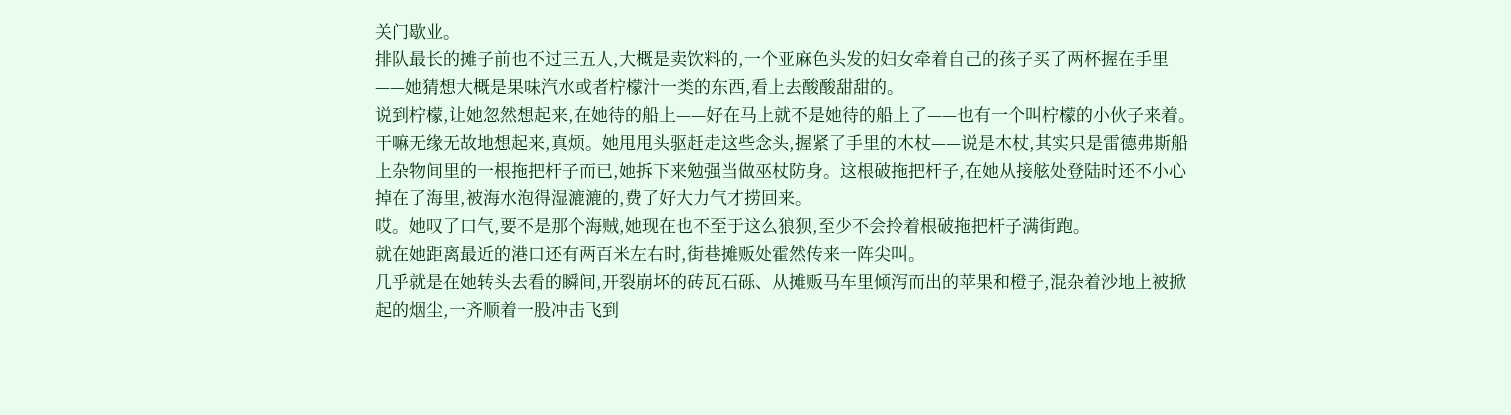关门歇业。
排队最长的摊子前也不过三五人,大概是卖饮料的,一个亚麻色头发的妇女牵着自己的孩子买了两杯握在手里——她猜想大概是果味汽水或者柠檬汁一类的东西,看上去酸酸甜甜的。
说到柠檬,让她忽然想起来,在她待的船上——好在马上就不是她待的船上了——也有一个叫柠檬的小伙子来着。
干嘛无缘无故地想起来,真烦。她甩甩头驱赶走这些念头,握紧了手里的木杖——说是木杖,其实只是雷德弗斯船上杂物间里的一根拖把杆子而已,她拆下来勉强当做巫杖防身。这根破拖把杆子,在她从接舷处登陆时还不小心掉在了海里,被海水泡得湿漉漉的,费了好大力气才捞回来。
哎。她叹了口气,要不是那个海贼,她现在也不至于这么狼狈,至少不会拎着根破拖把杆子满街跑。
就在她距离最近的港口还有两百米左右时,街巷摊贩处霍然传来一阵尖叫。
几乎就是在她转头去看的瞬间,开裂崩坏的砖瓦石砾、从摊贩马车里倾泻而出的苹果和橙子,混杂着沙地上被掀起的烟尘,一齐顺着一股冲击飞到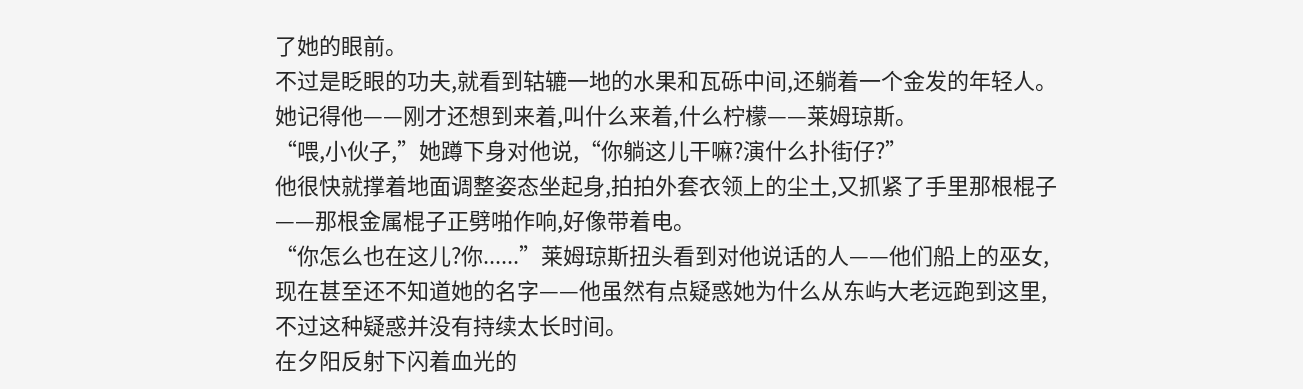了她的眼前。
不过是眨眼的功夫,就看到轱辘一地的水果和瓦砾中间,还躺着一个金发的年轻人。
她记得他——刚才还想到来着,叫什么来着,什么柠檬——莱姆琼斯。
“喂,小伙子,”她蹲下身对他说,“你躺这儿干嘛?演什么扑街仔?”
他很快就撑着地面调整姿态坐起身,拍拍外套衣领上的尘土,又抓紧了手里那根棍子——那根金属棍子正劈啪作响,好像带着电。
“你怎么也在这儿?你......”莱姆琼斯扭头看到对他说话的人——他们船上的巫女,现在甚至还不知道她的名字——他虽然有点疑惑她为什么从东屿大老远跑到这里,不过这种疑惑并没有持续太长时间。
在夕阳反射下闪着血光的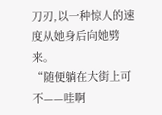刀刃,以一种惊人的速度从她身后向她劈来。
“随便躺在大街上可不——哇啊